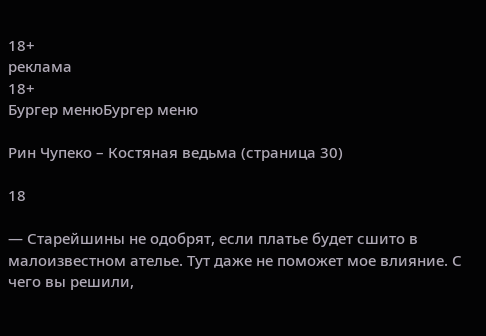18+
реклама
18+
Бургер менюБургер меню

Рин Чупеко – Костяная ведьма (страница 30)

18

— Старейшины не одобрят, если платье будет сшито в малоизвестном ателье. Тут даже не поможет мое влияние. С чего вы решили,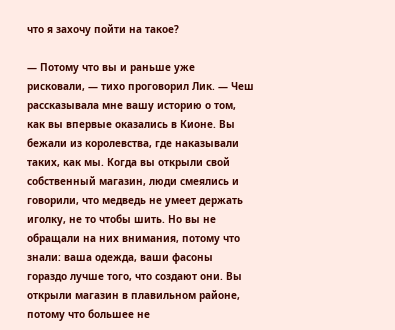что я захочу пойти на такое?

— Потому что вы и раньше уже рисковали, — тихо проговорил Лик. — Чеш рассказывала мне вашу историю о том, как вы впервые оказались в Кионе. Вы бежали из королевства, где наказывали таких, как мы. Когда вы открыли свой собственный магазин, люди смеялись и говорили, что медведь не умеет держать иголку, не то чтобы шить. Но вы не обращали на них внимания, потому что знали: ваша одежда, ваши фасоны гораздо лучше того, что создают они. Вы открыли магазин в плавильном районе, потому что большее не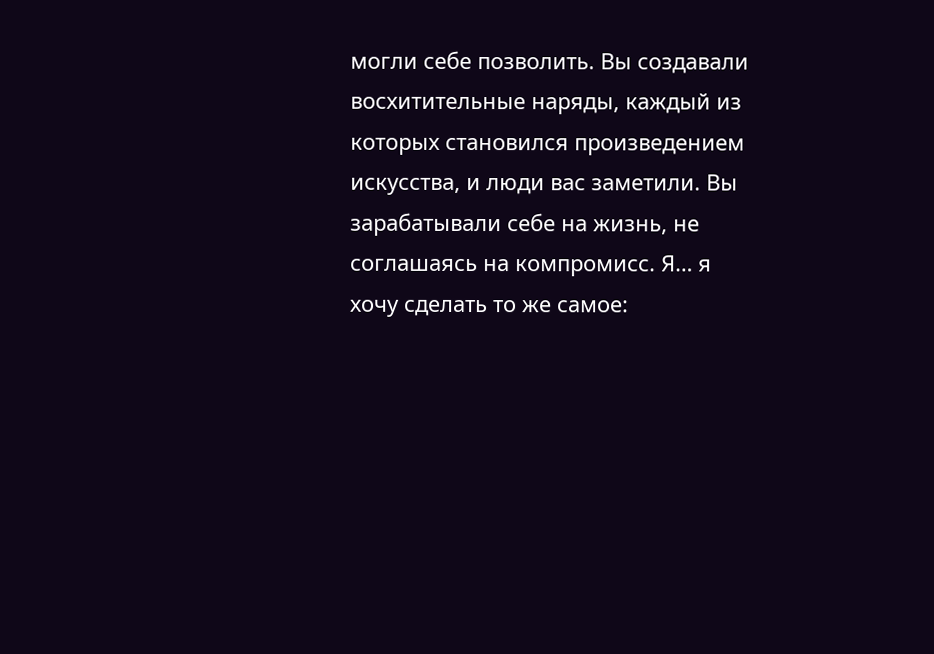могли себе позволить. Вы создавали восхитительные наряды, каждый из которых становился произведением искусства, и люди вас заметили. Вы зарабатывали себе на жизнь, не соглашаясь на компромисс. Я… я хочу сделать то же самое: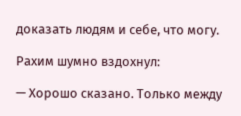доказать людям и себе, что могу.

Рахим шумно вздохнул:

— Хорошо сказано. Только между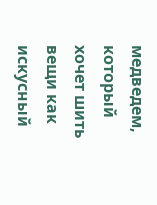медведем, который хочет шить вещи как искусный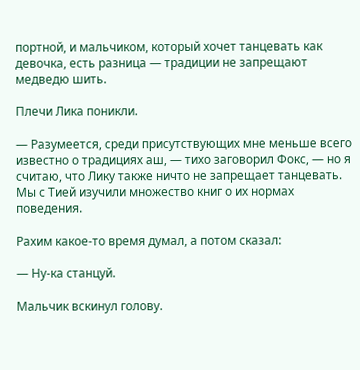портной, и мальчиком, который хочет танцевать как девочка, есть разница — традиции не запрещают медведю шить.

Плечи Лика поникли.

— Разумеется, среди присутствующих мне меньше всего известно о традициях аш, — тихо заговорил Фокс, — но я считаю, что Лику также ничто не запрещает танцевать. Мы с Тией изучили множество книг о их нормах поведения.

Рахим какое-то время думал, а потом сказал:

— Ну-ка станцуй.

Мальчик вскинул голову.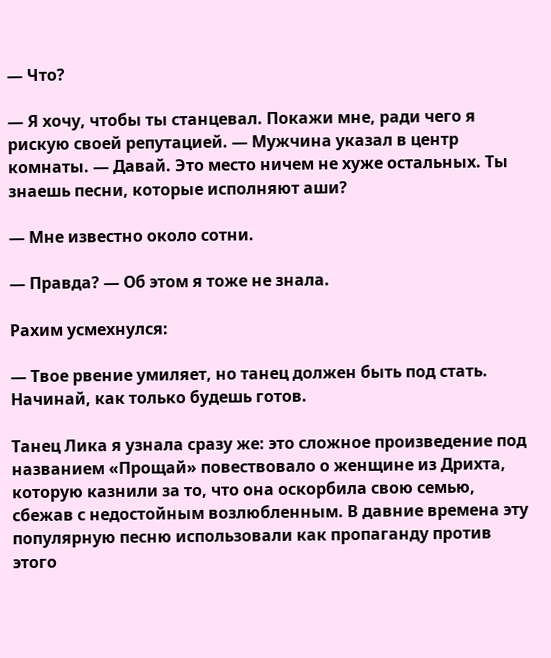— Что?

— Я хочу, чтобы ты станцевал. Покажи мне, ради чего я рискую своей репутацией. — Мужчина указал в центр комнаты. — Давай. Это место ничем не хуже остальных. Ты знаешь песни, которые исполняют аши?

— Мне известно около сотни.

— Правда? — Об этом я тоже не знала.

Рахим усмехнулся:

— Твое рвение умиляет, но танец должен быть под стать. Начинай, как только будешь готов.

Танец Лика я узнала сразу же: это сложное произведение под названием «Прощай» повествовало о женщине из Дрихта, которую казнили за то, что она оскорбила свою семью, сбежав с недостойным возлюбленным. В давние времена эту популярную песню использовали как пропаганду против этого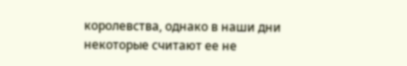королевства, однако в наши дни некоторые считают ее не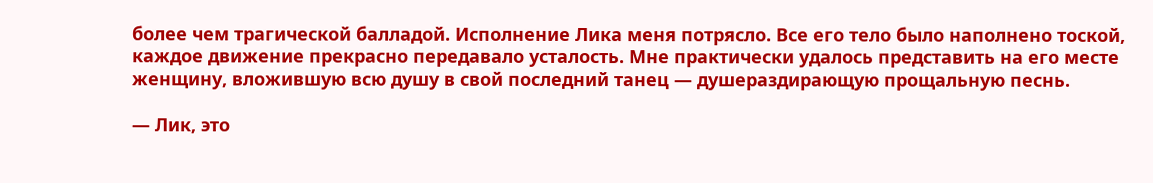более чем трагической балладой. Исполнение Лика меня потрясло. Все его тело было наполнено тоской, каждое движение прекрасно передавало усталость. Мне практически удалось представить на его месте женщину, вложившую всю душу в свой последний танец — душераздирающую прощальную песнь.

— Лик, это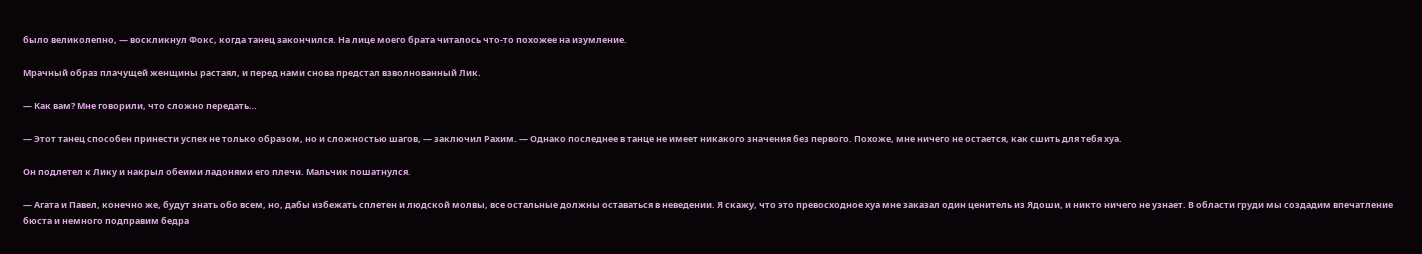было великолепно, — воскликнул Фокс, когда танец закончился. На лице моего брата читалось что-то похожее на изумление.

Мрачный образ плачущей женщины растаял, и перед нами снова предстал взволнованный Лик.

— Как вам? Мне говорили, что сложно передать…

— Этот танец способен принести успех не только образом, но и сложностью шагов, — заключил Рахим. — Однако последнее в танце не имеет никакого значения без первого. Похоже, мне ничего не остается, как сшить для тебя хуа.

Он подлетел к Лику и накрыл обеими ладонями его плечи. Мальчик пошатнулся.

— Агата и Павел, конечно же, будут знать обо всем, но, дабы избежать сплетен и людской молвы, все остальные должны оставаться в неведении. Я скажу, что это превосходное хуа мне заказал один ценитель из Ядоши, и никто ничего не узнает. В области груди мы создадим впечатление бюста и немного подправим бедра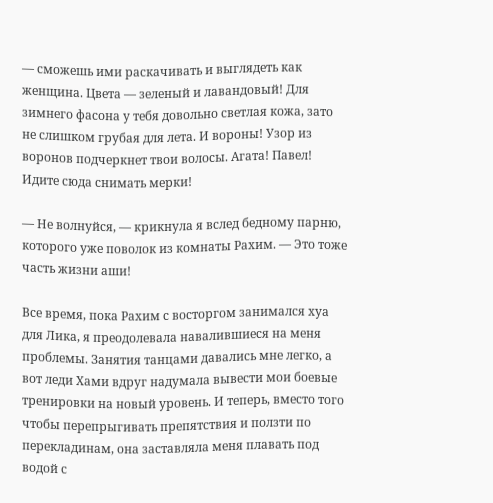— сможешь ими раскачивать и выглядеть как женщина. Цвета — зеленый и лавандовый! Для зимнего фасона у тебя довольно светлая кожа, зато не слишком грубая для лета. И вороны! Узор из воронов подчеркнет твои волосы. Агата! Павел! Идите сюда снимать мерки!

— Не волнуйся, — крикнула я вслед бедному парню, которого уже поволок из комнаты Рахим. — Это тоже часть жизни аши!

Все время, пока Рахим с восторгом занимался хуа для Лика, я преодолевала навалившиеся на меня проблемы. Занятия танцами давались мне легко, а вот леди Хами вдруг надумала вывести мои боевые тренировки на новый уровень. И теперь, вместо того чтобы перепрыгивать препятствия и ползти по перекладинам, она заставляла меня плавать под водой с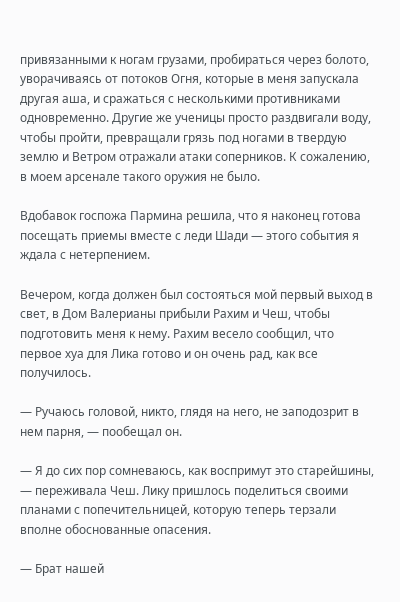привязанными к ногам грузами, пробираться через болото, уворачиваясь от потоков Огня, которые в меня запускала другая аша, и сражаться с несколькими противниками одновременно. Другие же ученицы просто раздвигали воду, чтобы пройти, превращали грязь под ногами в твердую землю и Ветром отражали атаки соперников. К сожалению, в моем арсенале такого оружия не было.

Вдобавок госпожа Пармина решила, что я наконец готова посещать приемы вместе с леди Шади — этого события я ждала с нетерпением.

Вечером, когда должен был состояться мой первый выход в свет, в Дом Валерианы прибыли Рахим и Чеш, чтобы подготовить меня к нему. Рахим весело сообщил, что первое хуа для Лика готово и он очень рад, как все получилось.

— Ручаюсь головой, никто, глядя на него, не заподозрит в нем парня, — пообещал он.

— Я до сих пор сомневаюсь, как воспримут это старейшины, — переживала Чеш. Лику пришлось поделиться своими планами с попечительницей, которую теперь терзали вполне обоснованные опасения.

— Брат нашей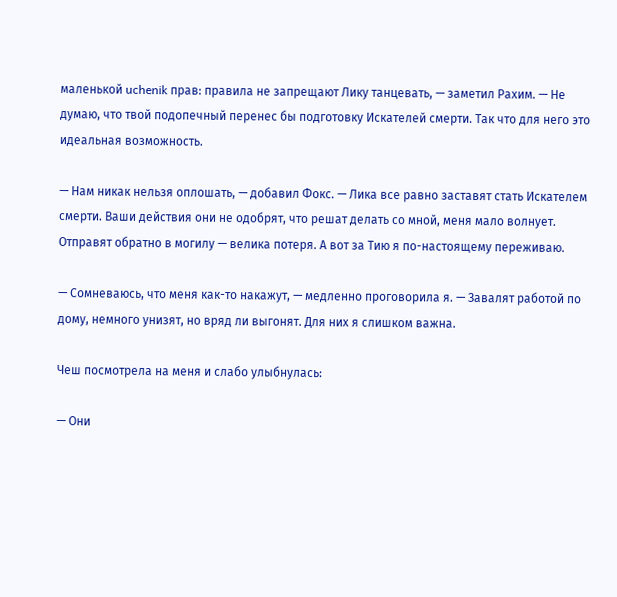маленькой uchenik прав: правила не запрещают Лику танцевать, — заметил Рахим. — Не думаю, что твой подопечный перенес бы подготовку Искателей смерти. Так что для него это идеальная возможность.

— Нам никак нельзя оплошать, — добавил Фокс. — Лика все равно заставят стать Искателем смерти. Ваши действия они не одобрят, что решат делать со мной, меня мало волнует. Отправят обратно в могилу — велика потеря. А вот за Тию я по-настоящему переживаю.

— Сомневаюсь, что меня как-то накажут, — медленно проговорила я. — Завалят работой по дому, немного унизят, но вряд ли выгонят. Для них я слишком важна.

Чеш посмотрела на меня и слабо улыбнулась:

— Они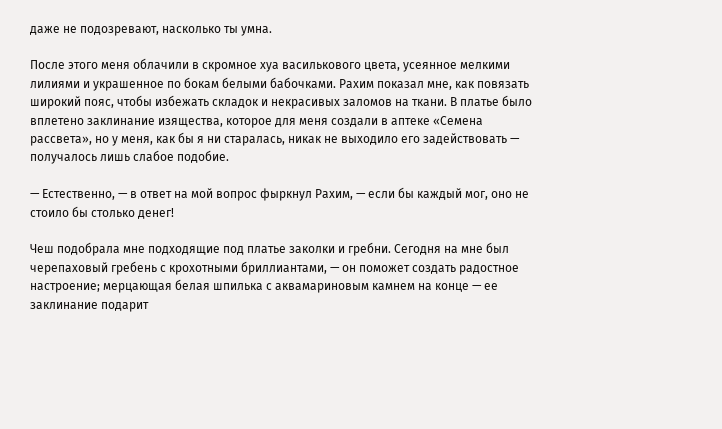даже не подозревают, насколько ты умна.

После этого меня облачили в скромное хуа василькового цвета, усеянное мелкими лилиями и украшенное по бокам белыми бабочками. Рахим показал мне, как повязать широкий пояс, чтобы избежать складок и некрасивых заломов на ткани. В платье было вплетено заклинание изящества, которое для меня создали в аптеке «Семена рассвета», но у меня, как бы я ни старалась, никак не выходило его задействовать — получалось лишь слабое подобие.

— Естественно, — в ответ на мой вопрос фыркнул Рахим, — если бы каждый мог, оно не стоило бы столько денег!

Чеш подобрала мне подходящие под платье заколки и гребни. Сегодня на мне был черепаховый гребень с крохотными бриллиантами, — он поможет создать радостное настроение; мерцающая белая шпилька с аквамариновым камнем на конце — ее заклинание подарит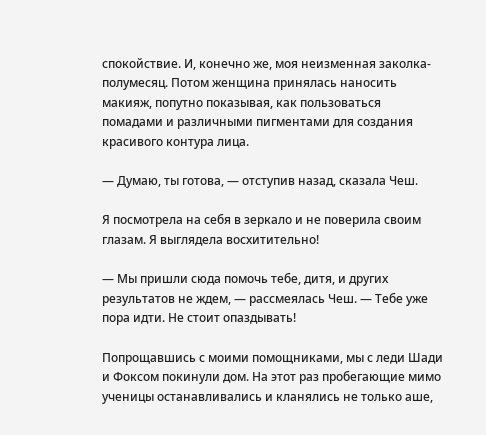спокойствие. И, конечно же, моя неизменная заколка-полумесяц. Потом женщина принялась наносить макияж, попутно показывая, как пользоваться помадами и различными пигментами для создания красивого контура лица.

— Думаю, ты готова, — отступив назад, сказала Чеш.

Я посмотрела на себя в зеркало и не поверила своим глазам. Я выглядела восхитительно!

— Мы пришли сюда помочь тебе, дитя, и других результатов не ждем, — рассмеялась Чеш. — Тебе уже пора идти. Не стоит опаздывать!

Попрощавшись с моими помощниками, мы с леди Шади и Фоксом покинули дом. На этот раз пробегающие мимо ученицы останавливались и кланялись не только аше,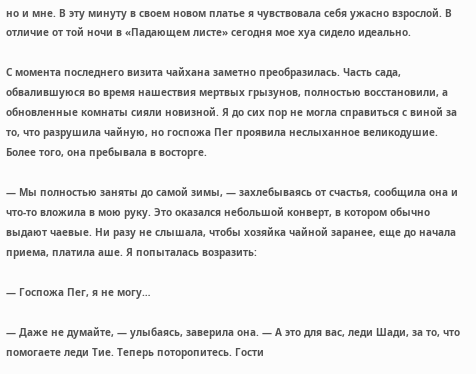но и мне. В эту минуту в своем новом платье я чувствовала себя ужасно взрослой. В отличие от той ночи в «Падающем листе» сегодня мое хуа сидело идеально.

С момента последнего визита чайхана заметно преобразилась. Часть сада, обвалившуюся во время нашествия мертвых грызунов, полностью восстановили, а обновленные комнаты сияли новизной. Я до сих пор не могла справиться с виной за то, что разрушила чайную, но госпожа Пег проявила неслыханное великодушие. Более того, она пребывала в восторге.

— Мы полностью заняты до самой зимы, — захлебываясь от счастья, сообщила она и что-то вложила в мою руку. Это оказался небольшой конверт, в котором обычно выдают чаевые. Ни разу не слышала, чтобы хозяйка чайной заранее, еще до начала приема, платила аше. Я попыталась возразить:

— Госпожа Пег, я не могу…

— Даже не думайте, — улыбаясь, заверила она. — А это для вас, леди Шади, за то, что помогаете леди Тие. Теперь поторопитесь. Гости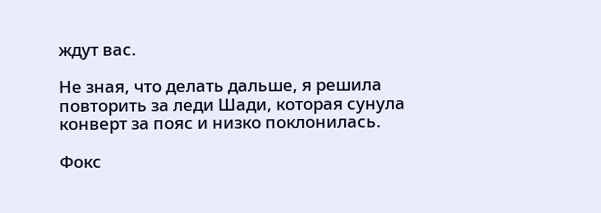ждут вас.

Не зная, что делать дальше, я решила повторить за леди Шади, которая сунула конверт за пояс и низко поклонилась.

Фокс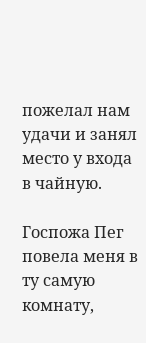пожелал нам удачи и занял место у входа в чайную.

Госпожа Пег повела меня в ту самую комнату,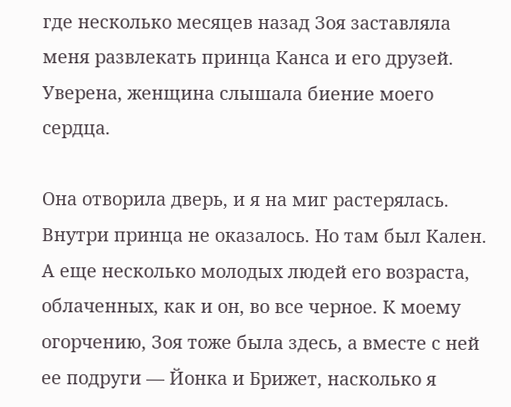где несколько месяцев назад Зоя заставляла меня развлекать принца Канса и его друзей. Уверена, женщина слышала биение моего сердца.

Она отворила дверь, и я на миг растерялась. Внутри принца не оказалось. Но там был Кален. А еще несколько молодых людей его возраста, облаченных, как и он, во все черное. К моему огорчению, Зоя тоже была здесь, а вместе с ней ее подруги — Йонка и Брижет, насколько я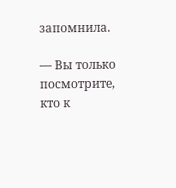запомнила.

— Вы только посмотрите, кто к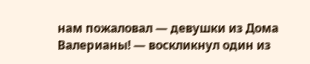нам пожаловал — девушки из Дома Валерианы! — воскликнул один из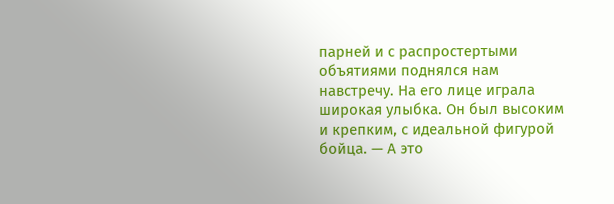парней и с распростертыми объятиями поднялся нам навстречу. На его лице играла широкая улыбка. Он был высоким и крепким, с идеальной фигурой бойца. — А это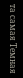та самая Темная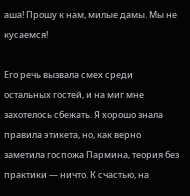аша! Прошу к нам, милые дамы. Мы не кусаемся!

Его речь вызвала смех среди остальных гостей, и на миг мне захотелось сбежать. Я хорошо знала правила этикета, но, как верно заметила госпожа Пармина, теория без практики — ничто. К счастью, на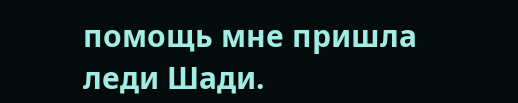помощь мне пришла леди Шади.